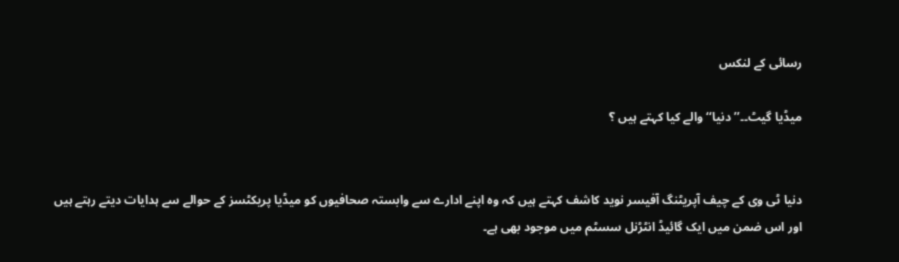رسائی کے لنکس

میڈیا گیٹ۔۔’’ دنیا‘‘ والے کیا کہتے ہیں ؟


دنیا ٹی وی کے چیف آپریٹنگ آفیسر نوید کاشف کہتے ہیں کہ وہ اپنے ادارے سے وابستہ صحافیوں کو میڈیا پریکٹسز کے حوالے سے ہدایات دیتے رہتے ہیں اور اس ضمن میں ایک گائیڈ انٹڑنل سسٹم میں موجود بھی ہے۔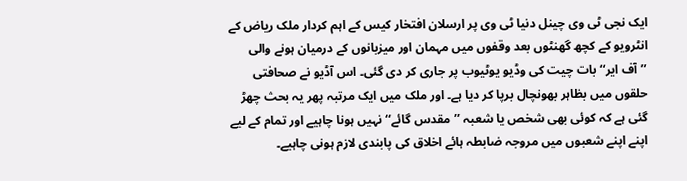ایک نجی ٹی وی چینل دنیا ٹی وی پر ارسلان افتخار کیس کے اہم کردار ملک ریاض کے انٹرویو کے کچھ گھنٹوں بعد وقفوں میں مہمان اور میزبانوں کے درمیان ہونے والی ’’آف ایر‘‘ بات چیت کی وڈیو یوٹیوب پر جاری کر دی گئی۔ اس آڈیو نے صحافتی حلقوں میں بظاہر بھونچال برپا کر دیا ہے۔ اور ملک میں ایک مرتبہ پھر یہ بحث چھڑ گئی ہے کہ کوئی بھی شخص یا شعبہ ’’مقدس گائے‘‘ نہیں ہونا چاہیے اور تمام کے لیے اپنے اپنے شعبوں میں مروجہ ضابطہ ہائے اخلاق کی پابندی لازم ہونی چاہیے۔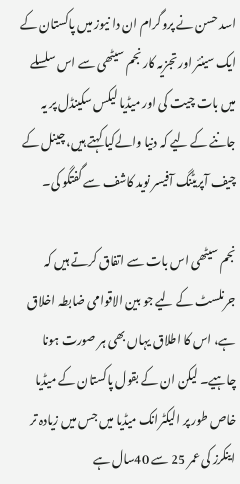اسد حسن نے پروگرام ان دا نیوز میں پاکستان کے ایک سینئر اور تجزیہ کار نجم سیٹھی سے اس سلسلے میں بات چیت کی اور میڈیا لیکس سکینڈل پر یہ جاننے کے لیے کہ دنیا والےکیا کہتے ہیں، چینل کے چیف آپریٹنگ آفیسر نوید کاشف سے گفتگو کی۔

نجم سیٹھی اس بات سے اتفاق کرتے ہیں کہ جرنلسٹ کے لیے جو بین الاقوامی ضابطہ اخلاق ہے، اس کا اطلاق یہاں بھی ہر صورت ہونا چاہیے۔ لیکن ان کے بقول پاکستان کے میڈیا خاص طور پر الیکٹرانک میڈیا میں جس میں زیادہ تر اینکرز کی عمر 25 سے 40سال ہے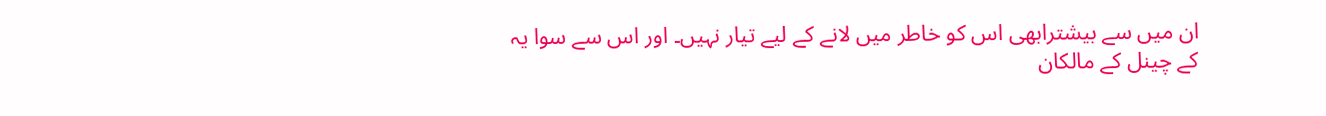ان میں سے بیشترابھی اس کو خاطر میں لانے کے لیے تیار نہیں۔ اور اس سے سوا یہ کے چینل کے مالکان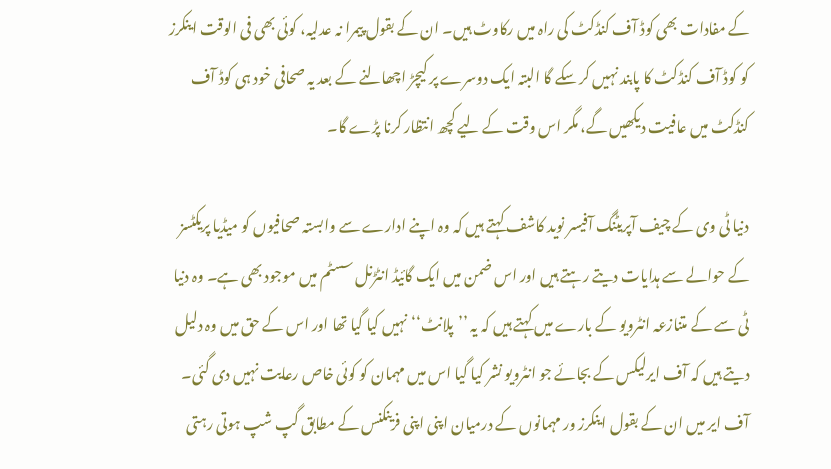کے مفادات بھی کوڈ آف کنڈکٹ کی راہ میں رکاوٹ ہیں۔ ان کے بقول پیمرا نہ عدلیہ، کوئی بھی فی الوقت اینکرز کو کوڈ آف کنڈکٹ کا پابند نہیں کر سکے گا البتہ ایک دوسرے پر کیچڑ اچھالنے کے بعد یہ صحافی خود ہی کوڈ آف کنڈکٹ میں عافیت دیکھیں گے، مگر اس وقت کے لیے کچھ انتظار کرنا پڑے گا۔

دنیا ٹی وی کے چیف آپریٹنگ آفیسر نوید کاشف کہتے ہیں کہ وہ اپنے ادارے سے وابستہ صحافیوں کو میڈیا پریکٹسز کے حوالے سے ہدایات دیتے رہتے ہیں اور اس ضمن میں ایک گائیڈ انٹڑنل سسٹم میں موجود بھی ہے۔ وہ دنیا ٹی سے کے متنازعہ انٹرویو کے بارے میں کہتے ہیں کہ یہ ’’پلانٹ‘‘ نہیں کیا گیا تھا اور اس کے حق میں وہ دلیل دیتے ہیں کہ آف ایرلیکس کے بجائے جو انٹرویو نشر کیا گیا اس میں مہمان کو کوئی خاص رعایت نہیں دی گئی۔ آف ایر میں ان کے بقول اینکرز ور مہمانوں کے درمیان اپنی اپنی فرینکنس کے مطابق گپ شپ ہوتی رہتی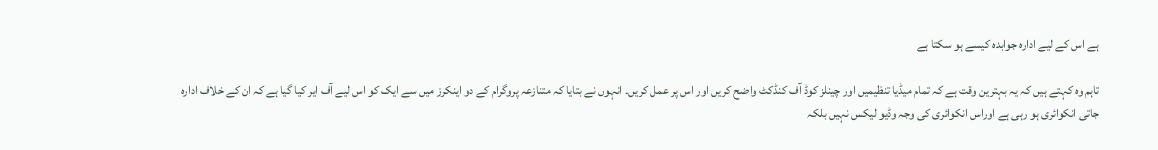ہے اس کے لیے ادارہ جوابدہ کیسے ہو سکتا ہے

تاہم وہ کہتے ہیں کہ یہ بہترین وقت ہے کہ تمام میڈیا تنظیمیں اور چینلز کوڈ آف کنڈکٹ واضح کریں اور اس پر عمل کریں۔ انہوں نے بتایا کہ متنازعہ پروگرام کے دو اینکرز میں سے ایک کو اس لیے آف ایر کیا گیا ہے کہ ان کے خلاف ادارہ جاتی انکوائری ہو رہی ہے اوراس انکوائری کی وجہ وڈیو لیکس نہیں بلکہ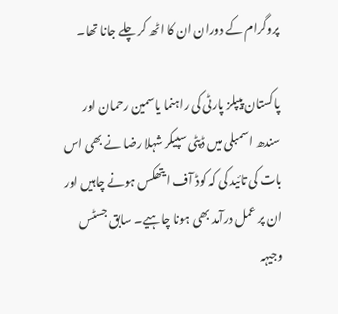پروگرام کے دوران ان کا اٹھ کر چلے جانا تھا۔

پاکستان پیپلز پارٹی کی راہنما یاسمین رحمان اور سندھ اسمبلی میں ڈپٹی سپیکر شہلا رضا نے بھی اس بات کی تائید کی کہ کوڈ آف ایتھکس ہونے چاہیں اور ان پر عمل درآمد بھی ہونا چاہیے۔ سابق جسٹس وجیہہ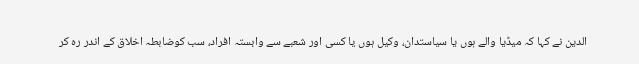الدین نے کہا کہ میڈیا والے ہوں یا سیاستدان، وکیل ہوں یا کسی اور شعبے سے وابستہ افراد، سب کوضابطہ اخلاق کے اندر رہ کر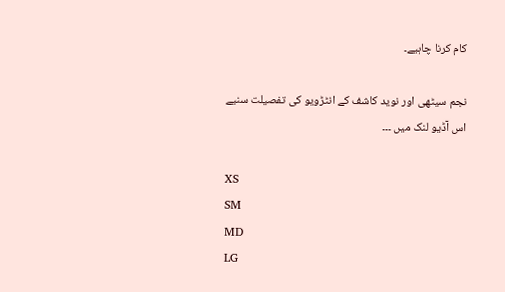کام کرنا چاہیے۔

نجم سیٹھی اور نوید کاشف کے انٹڑویو کی تفصیلت سنیے اس آڈیو لنک میں ۔۔۔

XS
SM
MD
LG